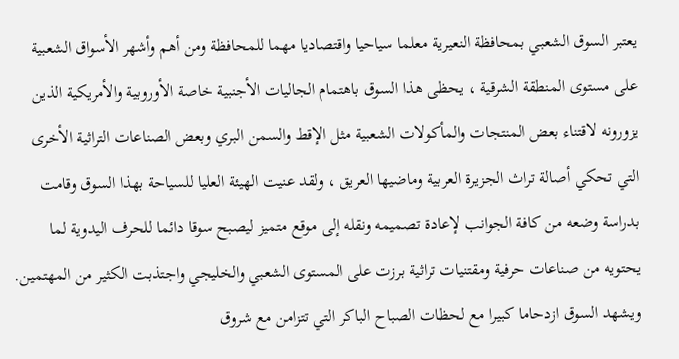يعتبر السوق الشعبي بمحافظة النعيرية معلما سياحيا واقتصاديا مهما للمحافظة ومن أهم وأشهر الأسواق الشعبية على مستوى المنطقة الشرقية ، يحظى هذا السوق باهتمام الجاليات الأجنبية خاصة الأوروبية والأمريكية الذين يزورونه لاقتناء بعض المنتجات والمأكولات الشعبية مثل الإقط والسمن البري وبعض الصناعات التراثية الأخرى التي تحكي أصالة تراث الجزيرة العربية وماضيها العريق ، ولقد عنيت الهيئة العليا للسياحة بهذا السوق وقامت بدراسة وضعه من كافة الجوانب لإعادة تصميمه ونقله إلى موقع متميز ليصبح سوقا دائما للحرف اليدوية لما يحتويه من صناعات حرفية ومقتنيات تراثية برزت على المستوى الشعبي والخليجي واجتذبت الكثير من المهتمين.
ويشهد السوق ازدحاما كبيرا مع لحظات الصباح الباكر التي تتزامن مع شروق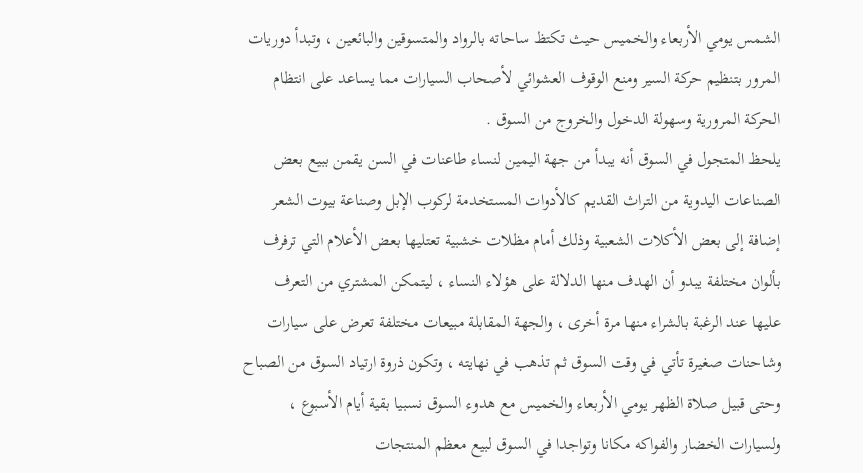الشمس يومي الأربعاء والخميس حيث تكتظ ساحاته بالرواد والمتسوقين والبائعين ، وتبدأ دوريات المرور بتنظيم حركة السير ومنع الوقوف العشوائي لأصحاب السيارات مما يساعد على انتظام الحركة المرورية وسهولة الدخول والخروج من السوق .
يلحظ المتجول في السوق أنه يبدأ من جهة اليمين لنساء طاعنات في السن يقمن ببيع بعض الصناعات اليدوية من التراث القديم كالأدوات المستخدمة لركوب الإبل وصناعة بيوت الشعر إضافة إلى بعض الأكلات الشعبية وذلك أمام مظلات خشبية تعتليها بعض الأعلام التي ترفرف بألوان مختلفة يبدو أن الهدف منها الدلالة على هؤلاء النساء ، ليتمكن المشتري من التعرف عليها عند الرغبة بالشراء منها مرة أخرى ، والجهة المقابلة مبيعات مختلفة تعرض على سيارات وشاحنات صغيرة تأتي في وقت السوق ثم تذهب في نهايته ، وتكون ذروة ارتياد السوق من الصباح وحتى قبيل صلاة الظهر يومي الأربعاء والخميس مع هدوء السوق نسبيا بقية أيام الأسبوع ، ولسيارات الخضار والفواكه مكانا وتواجدا في السوق لبيع معظم المنتجات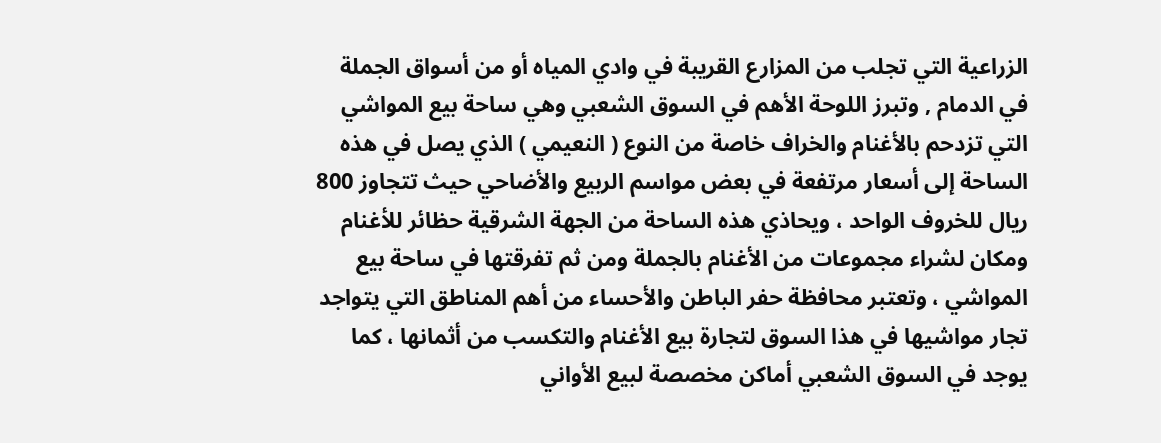الزراعية التي تجلب من المزارع القريبة في وادي المياه أو من أسواق الجملة في الدمام , وتبرز اللوحة الأهم في السوق الشعبي وهي ساحة بيع المواشي التي تزدحم بالأغنام والخراف خاصة من النوع ( النعيمي ) الذي يصل في هذه الساحة إلى أسعار مرتفعة في بعض مواسم الربيع والأضاحي حيث تتجاوز 800 ريال للخروف الواحد ، ويحاذي هذه الساحة من الجهة الشرقية حظائر للأغنام ومكان لشراء مجموعات من الأغنام بالجملة ومن ثم تفرقتها في ساحة بيع المواشي ، وتعتبر محافظة حفر الباطن والأحساء من أهم المناطق التي يتواجد تجار مواشيها في هذا السوق لتجارة بيع الأغنام والتكسب من أثمانها ، كما يوجد في السوق الشعبي أماكن مخصصة لبيع الأواني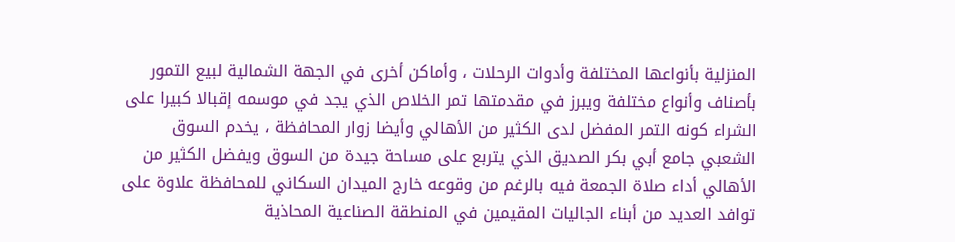المنزلية بأنواعها المختلفة وأدوات الرحلات ، وأماكن أخرى في الجهة الشمالية لبيع التمور بأصناف وأنواع مختلفة ويبرز في مقدمتها تمر الخلاص الذي يجد في موسمه إقبالا كبيرا على الشراء كونه التمر المفضل لدى الكثير من الأهالي وأيضا زوار المحافظة ، يخدم السوق الشعبي جامع أبي بكر الصديق الذي يتربع على مساحة جيدة من السوق ويفضل الكثير من الأهالي أداء صلاة الجمعة فيه بالرغم من وقوعه خارج الميدان السكاني للمحافظة علاوة على توافد العديد من أبناء الجاليات المقيمين في المنطقة الصناعية المحاذية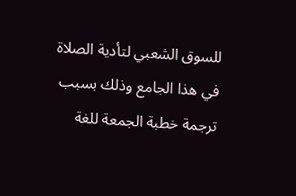للسوق الشعبي لتأدية الصلاة في هذا الجامع وذلك بسبب ترجمة خطبة الجمعة للغة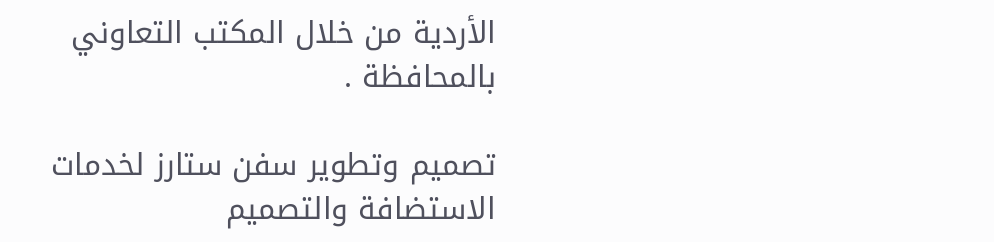الأردية من خلال المكتب التعاوني بالمحافظة .

تصميم وتطوير سفن ستارز لخدمات الاستضافة والتصميم